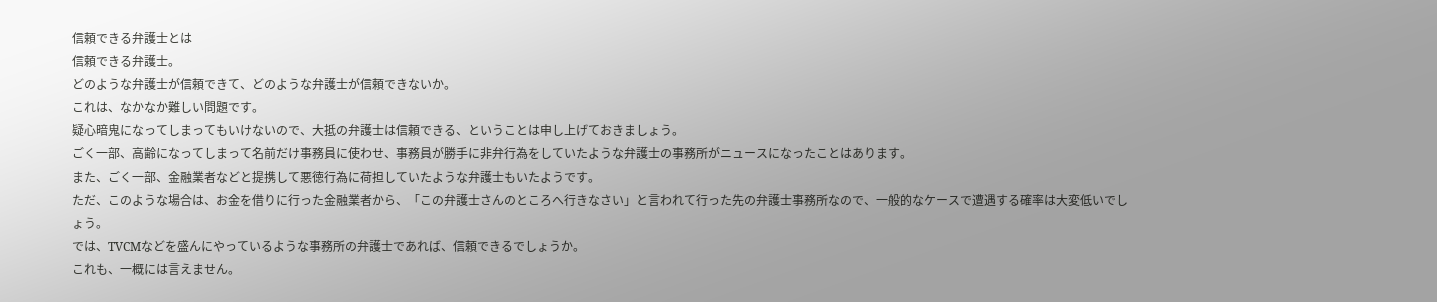信頼できる弁護士とは
信頼できる弁護士。
どのような弁護士が信頼できて、どのような弁護士が信頼できないか。
これは、なかなか難しい問題です。
疑心暗鬼になってしまってもいけないので、大抵の弁護士は信頼できる、ということは申し上げておきましょう。
ごく一部、高齢になってしまって名前だけ事務員に使わせ、事務員が勝手に非弁行為をしていたような弁護士の事務所がニュースになったことはあります。
また、ごく一部、金融業者などと提携して悪徳行為に荷担していたような弁護士もいたようです。
ただ、このような場合は、お金を借りに行った金融業者から、「この弁護士さんのところへ行きなさい」と言われて行った先の弁護士事務所なので、一般的なケースで遭遇する確率は大変低いでしょう。
では、TVCMなどを盛んにやっているような事務所の弁護士であれば、信頼できるでしょうか。
これも、一概には言えません。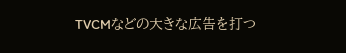TVCMなどの大きな広告を打つ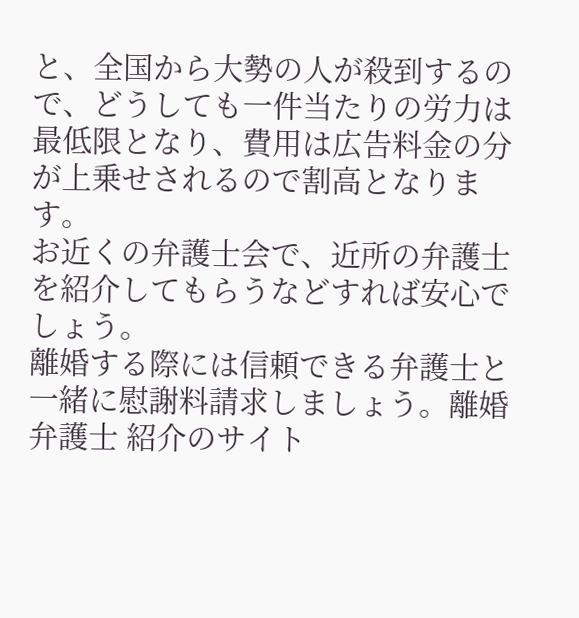と、全国から大勢の人が殺到するので、どうしても一件当たりの労力は最低限となり、費用は広告料金の分が上乗せされるので割高となります。
お近くの弁護士会で、近所の弁護士を紹介してもらうなどすれば安心でしょう。
離婚する際には信頼できる弁護士と一緒に慰謝料請求しましょう。離婚弁護士 紹介のサイト